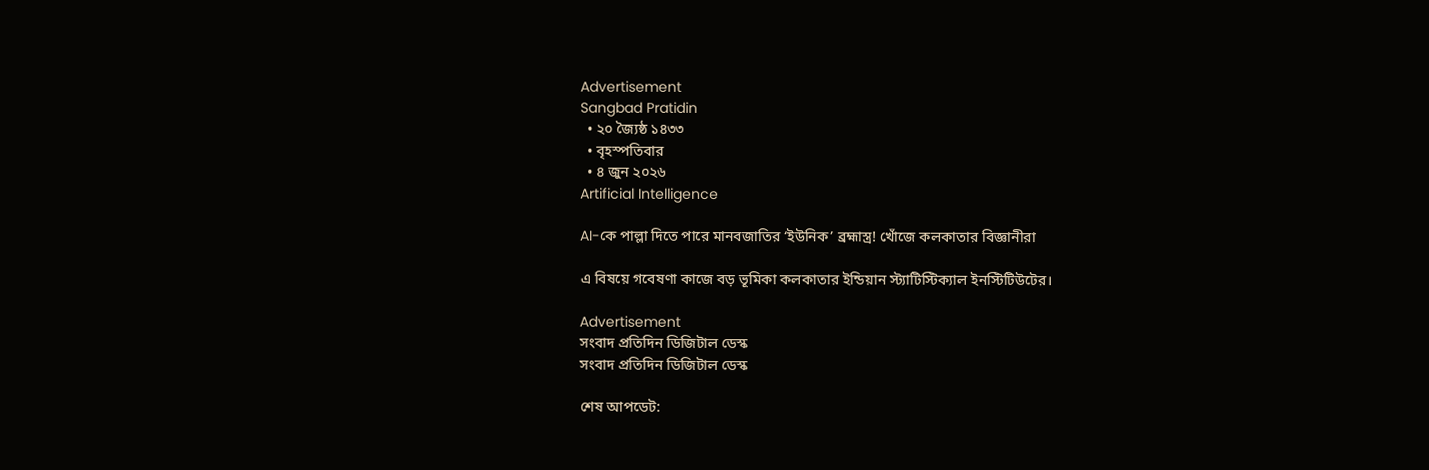Advertisement
Sangbad Pratidin
  • ২০ জ্যৈষ্ঠ ১৪৩৩
  • বৃহস্পতিবার
  • ৪ জুন ২০২৬
Artificial Intelligence

AI-কে পাল্লা দিতে পারে মানবজাতির ‘ইউনিক’ ব্রহ্মাস্ত্র! খোঁজে কলকাতার বিজ্ঞানীরা

এ বিষয়ে গবেষণা কাজে বড় ভূমিকা কলকাতার ইন্ডিয়ান স্ট্যাটিস্টিক্যাল ইনস্টিটিউটের।

Advertisement
সংবাদ প্রতিদিন ডিজিটাল ডেস্ক
সংবাদ প্রতিদিন ডিজিটাল ডেস্ক

শেষ আপডেট: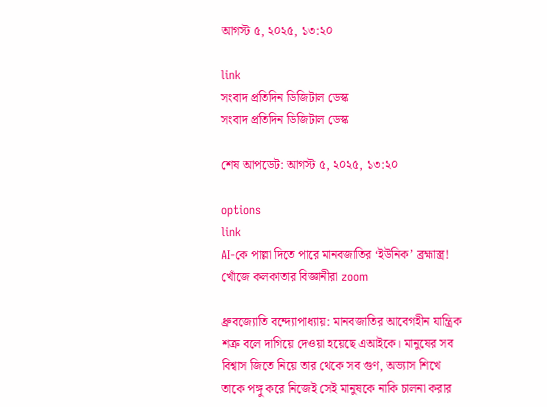আগস্ট ৫, ২০২৫, ১৩:২০

link
সংবাদ প্রতিদিন ডিজিটাল ডেস্ক
সংবাদ প্রতিদিন ডিজিটাল ডেস্ক

শেষ আপডেট: আগস্ট ৫, ২০২৫, ১৩:২০

options
link
AI-কে পাল্লা দিতে পারে মানবজাতির ‘ইউনিক’ ব্রহ্মাস্ত্র! খোঁজে কলকাতার বিজ্ঞানীরা zoom

ধ্রুবজ্যোতি বন্দ্যোপাধ্যায়: মানবজাতির আবেগহীন যান্ত্রিক শত্রু বলে দাগিয়ে দেওয়া হয়েছে এআইকে। মানুষের সব বিশ্বাস জিতে নিয়ে তার থেকে সব গুণ, অভ্যাস শিখে তাকে পঙ্গু করে নিজেই সেই মানুষকে নাকি চালনা করার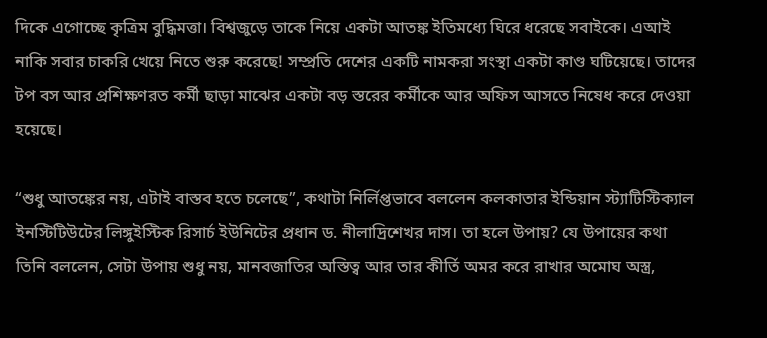দিকে এগোচ্ছে কৃত্রিম বুদ্ধিমত্তা। বিশ্বজুড়ে তাকে নিয়ে একটা আতঙ্ক ইতিমধ্যে ঘিরে ধরেছে সবাইকে। এআই নাকি সবার চাকরি খেয়ে নিতে শুরু করেছে! সম্প্রতি দেশের একটি নামকরা সংস্থা একটা কাণ্ড ঘটিয়েছে। তাদের টপ বস আর প্রশিক্ষণরত কর্মী ছাড়া মাঝের একটা বড় স্তরের কর্মীকে আর অফিস আসতে নিষেধ করে দেওয়া হয়েছে।

“শুধু আতঙ্কের নয়, এটাই বাস্তব হতে চলেছে”, কথাটা নির্লিপ্তভাবে বললেন কলকাতার ইন্ডিয়ান স্ট্যাটিস্টিক্যাল ইনস্টিটিউটের লিঙ্গুইস্টিক রিসার্চ ইউনিটের প্রধান ড. নীলাদ্রিশেখর দাস। তা হলে উপায়? যে উপায়ের কথা তিনি বললেন, সেটা উপায় শুধু নয়, মানবজাতির অস্তিত্ব আর তার কীর্তি অমর করে রাখার অমোঘ অস্ত্র,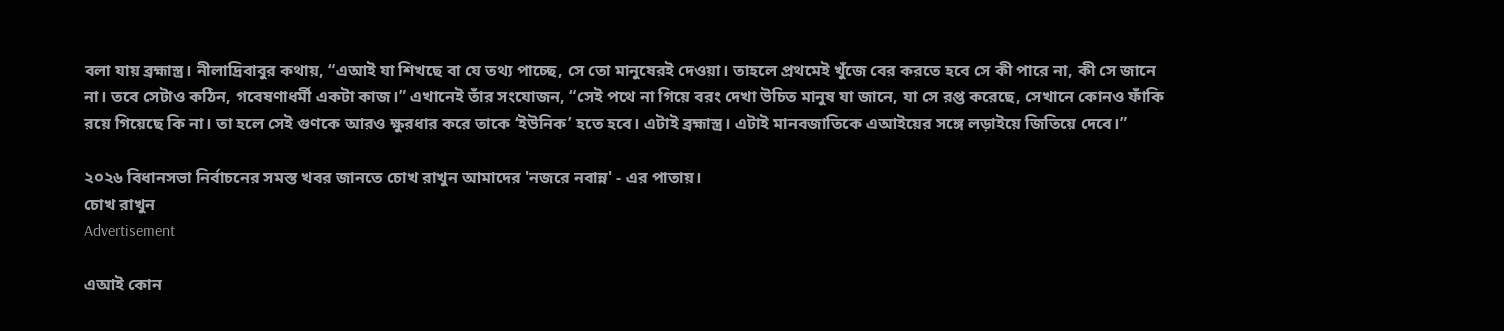বলা যায় ব্রহ্মাস্ত্র। নীলাদ্রিবাবুর কথায়, “এআই যা শিখছে বা যে তথ্য পাচ্ছে, সে তো মানুষেরই দেওয়া। তাহলে প্রথমেই খুঁজে বের করতে হবে সে কী পারে না, কী সে জানে না। তবে সেটাও কঠিন, গবেষণাধর্মী একটা কাজ।” এখানেই তাঁর সংযোজন, “সেই পথে না গিয়ে বরং দেখা উচিত মানুষ যা জানে, যা সে রপ্ত করেছে, সেখানে কোনও ফাঁকি রয়ে গিয়েছে কি না। তা হলে সেই গুণকে আরও ক্ষুরধার করে তাকে ‘ইউনিক’ হতে হবে। এটাই ব্রহ্মাস্ত্র। এটাই মানবজাতিকে এআইয়ের সঙ্গে লড়াইয়ে জিতিয়ে দেবে।”

২০২৬ বিধানসভা নির্বাচনের সমস্ত খবর জানতে চোখ রাখুন আমাদের 'নজরে নবান্ন' - এর পাতায়।
চোখ রাখুন
Advertisement

এআই কোন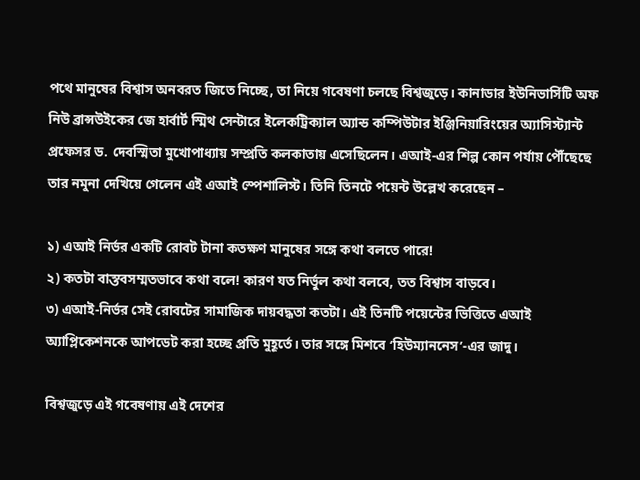পথে মানুষের বিশ্বাস অনবরত জিতে নিচ্ছে, তা নিয়ে গবেষণা চলছে বিশ্বজুড়ে। কানাডার ইউনিভার্সিটি অফ নিউ ব্রান্সউইকের জে হার্বার্ট স্মিথ সেন্টারে ইলেকট্রিক্যাল অ্যান্ড কম্পিউটার ইঞ্জিনিয়ারিংয়ের অ্যাসিস্ট্যান্ট প্রফেসর ড. দেবস্মিতা মুখোপাধ্যায় সম্প্রতি কলকাতায় এসেছিলেন। এআই-এর শিল্প কোন পর্যায় পৌঁছেছে তার নমুনা দেখিয়ে গেলেন এই এআই স্পেশালিস্ট। তিনি তিনটে পয়েন্ট উল্লেখ করেছেন –

১) এআই নির্ভর একটি রোবট টানা কতক্ষণ মানুষের সঙ্গে কথা বলতে পারে!
২) কতটা বাস্তবসম্মতভাবে কথা বলে! কারণ যত নির্ভুল কথা বলবে, তত বিশ্বাস বাড়বে।
৩) এআই-নির্ভর সেই রোবটের সামাজিক দায়বদ্ধতা কতটা। এই তিনটি পয়েন্টের ভিত্তিতে এআই অ্যাপ্লিকেশনকে আপডেট করা হচ্ছে প্রতি মুহূর্তে। তার সঙ্গে মিশবে ‘হিউম্যাননেস’-এর জাদু।

বিশ্বজুড়ে এই গবেষণায় এই দেশের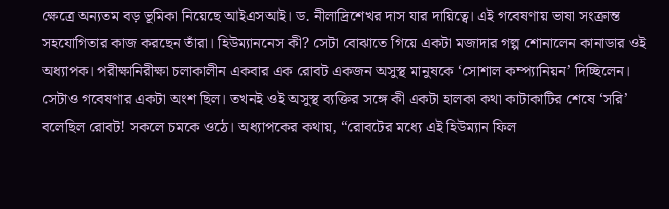ক্ষেত্রে অন্যতম বড় ভূমিকা নিয়েছে আইএসআই। ড. নীলাদ্রিশেখর দাস যার দায়িত্বে। এই গবেষণায় ভাষা সংক্রান্ত সহযোগিতার কাজ করছেন তাঁরা। হিউম্যাননেস কী? সেটা বোঝাতে গিয়ে একটা মজাদার গল্প শোনালেন কানাডার ওই অধ্যাপক। পরীক্ষানিরীক্ষা চলাকালীন একবার এক রোবট একজন অসুস্থ মানুষকে ‘সোশাল কম্প্যানিয়ন’ দিচ্ছিলেন। সেটাও গবেষণার একটা অংশ ছিল। তখনই ওই অসুস্থ ব্যক্তির সঙ্গে কী একটা হালকা কথা কাটাকাটির শেষে ‘সরি’ বলেছিল রোবট! সকলে চমকে ওঠে। অধ্যাপকের কথায়, “রোবটের মধ্যে এই হিউম্যান ফিল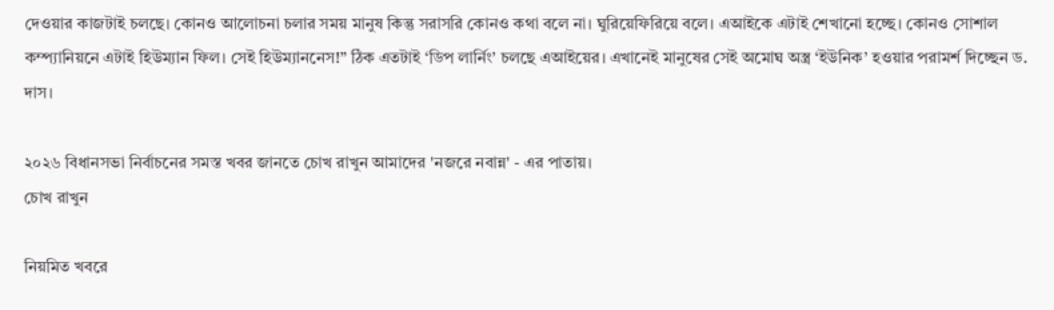দেওয়ার কাজটাই চলছে। কোনও আলোচনা চলার সময় মানুষ কিন্তু সরাসরি কোনও কথা বলে না। ঘুরিয়েফিরিয়ে বলে। এআইকে এটাই শেখানো হচ্ছে। কোনও সোশাল কম্প্যানিয়নে এটাই হিউম্যান ফিল। সেই হিউম্যাননেস!” ঠিক এতটাই ‘ডিপ লার্নিং’ চলছে এআইয়ের। এখানেই মানুষের সেই অমোঘ অস্ত্র ‘ইউনিক’ হওয়ার পরামর্শ দিচ্ছেন ড. দাস।

২০২৬ বিধানসভা নির্বাচনের সমস্ত খবর জানতে চোখ রাখুন আমাদের 'নজরে নবান্ন' - এর পাতায়।
চোখ রাখুন

নিয়মিত খবরে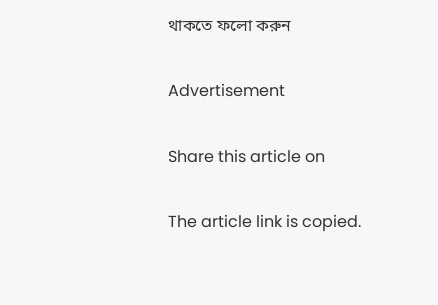থাকতে ফলো করুন

Advertisement

Share this article on

The article link is copied.